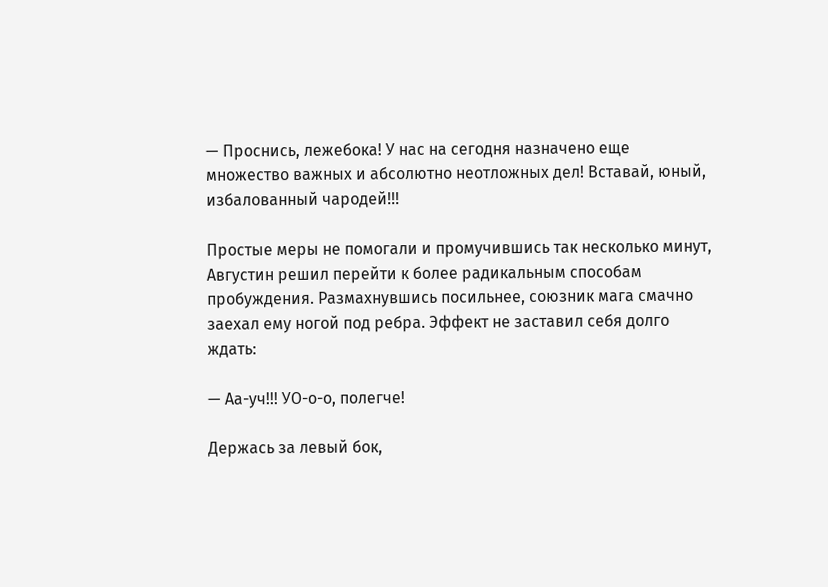— Проснись, лежебока! У нас на сегодня назначено еще множество важных и абсолютно неотложных дел! Вставай, юный, избалованный чародей!!!

Простые меры не помогали и промучившись так несколько минут, Августин решил перейти к более радикальным способам пробуждения. Размахнувшись посильнее, союзник мага смачно заехал ему ногой под ребра. Эффект не заставил себя долго ждать:

— Аа-уч!!! УО-о-о, полегче!

Держась за левый бок,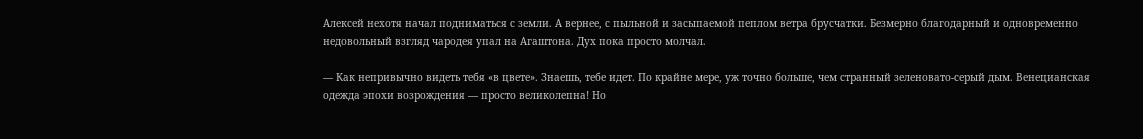Алексей нехотя начал подниматься с земли. А вернее, с пыльной и засыпаемой пеплом ветра брусчатки. Безмерно благодарный и одновременно недовольный взгляд чародея упал на Агаштона. Дух пока просто молчал.

— Как непривычно видеть тебя «в цвете». Знаешь, тебе идет. По крайне мере, уж точно больше, чем странный зеленовато-серый дым. Венецианская одежда эпохи возрождения — просто великолепна! Но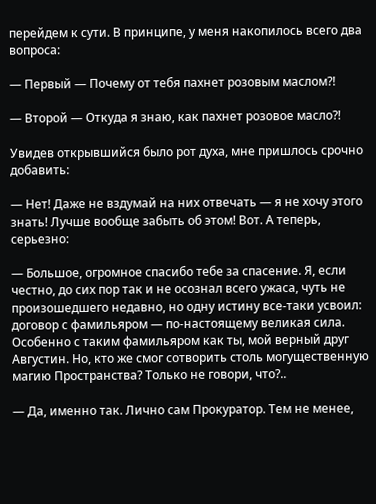перейдем к сути. В принципе, у меня накопилось всего два вопроса:

— Первый — Почему от тебя пахнет розовым маслом?!

— Второй — Откуда я знаю, как пахнет розовое масло?!

Увидев открывшийся было рот духа, мне пришлось срочно добавить:

— Нет! Даже не вздумай на них отвечать — я не хочу этого знать! Лучше вообще забыть об этом! Вот. А теперь, серьезно:

— Большое, огромное спасибо тебе за спасение. Я, если честно, до сих пор так и не осознал всего ужаса, чуть не произошедшего недавно, но одну истину все-таки усвоил: договор с фамильяром — по-настоящему великая сила. Особенно с таким фамильяром как ты, мой верный друг Августин. Но, кто же смог сотворить столь могущественную магию Пространства? Только не говори, что?..

— Да, именно так. Лично сам Прокуратор. Тем не менее,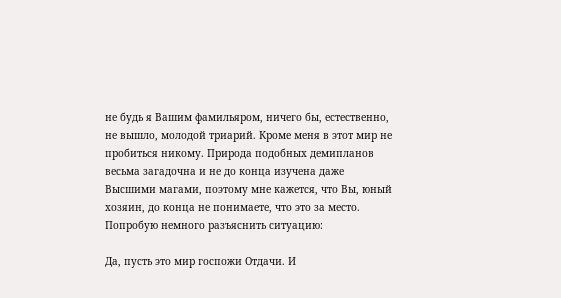не будь я Вашим фамильяром, ничего бы, естественно, не вышло, молодой триарий. Кроме меня в этот мир не пробиться никому. Природа подобных демипланов весьма загадочна и не до конца изучена даже Высшими магами, поэтому мне кажется, что Вы, юный хозяин, до конца не понимаете, что это за место. Попробую немного разъяснить ситуацию:

Да, пусть это мир госпожи Отдачи. И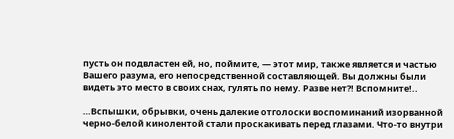пусть он подвластен ей, но, поймите, — этот мир, также является и частью Вашего разума, его непосредственной составляющей. Вы должны были видеть это место в своих снах, гулять по нему. Разве нет?! Вспомните!..

…Вспышки, обрывки, очень далекие отголоски воспоминаний изорванной черно-белой кинолентой стали проскакивать перед глазами. Что-то внутри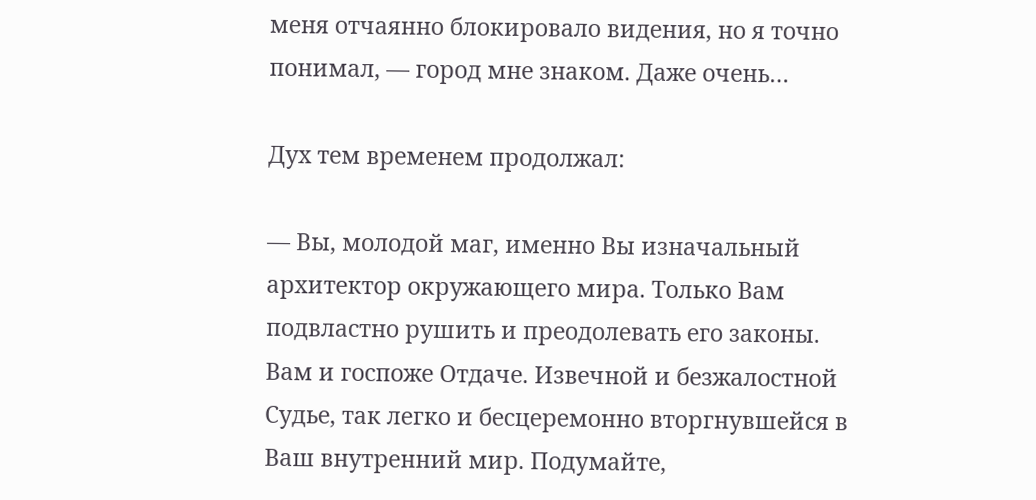меня отчаянно блокировало видения, но я точно понимал, — город мне знаком. Даже очень…

Дух тем временем продолжал:

— Вы, молодой маг, именно Вы изначальный архитектор окружающего мира. Только Вам подвластно рушить и преодолевать его законы. Вам и госпоже Отдаче. Извечной и безжалостной Судье, так легко и бесцеремонно вторгнувшейся в Ваш внутренний мир. Подумайте,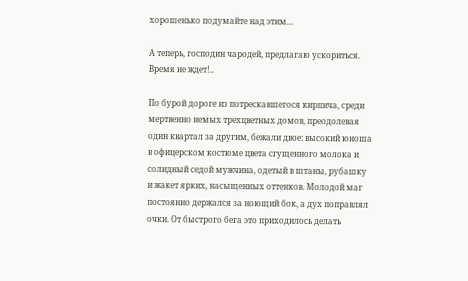хорошенько подумайте над этим…

А теперь, господин чародей, предлагаю ускориться. Время не ждет!..

По бурой дороге из потрескавшегося кирпича, среди мертвенно немых трехцветных домов, преодолевая один квартал за другим, бежали двое: высокий юноша в офицерском костюме цвета сгущенного молока и солидный седой мужчина, одетый в штаны, рубашку и жакет ярких, насыщенных оттенков. Молодой маг постоянно держался за ноющий бок, а дух поправлял очки. От быстрого бега это приходилось делать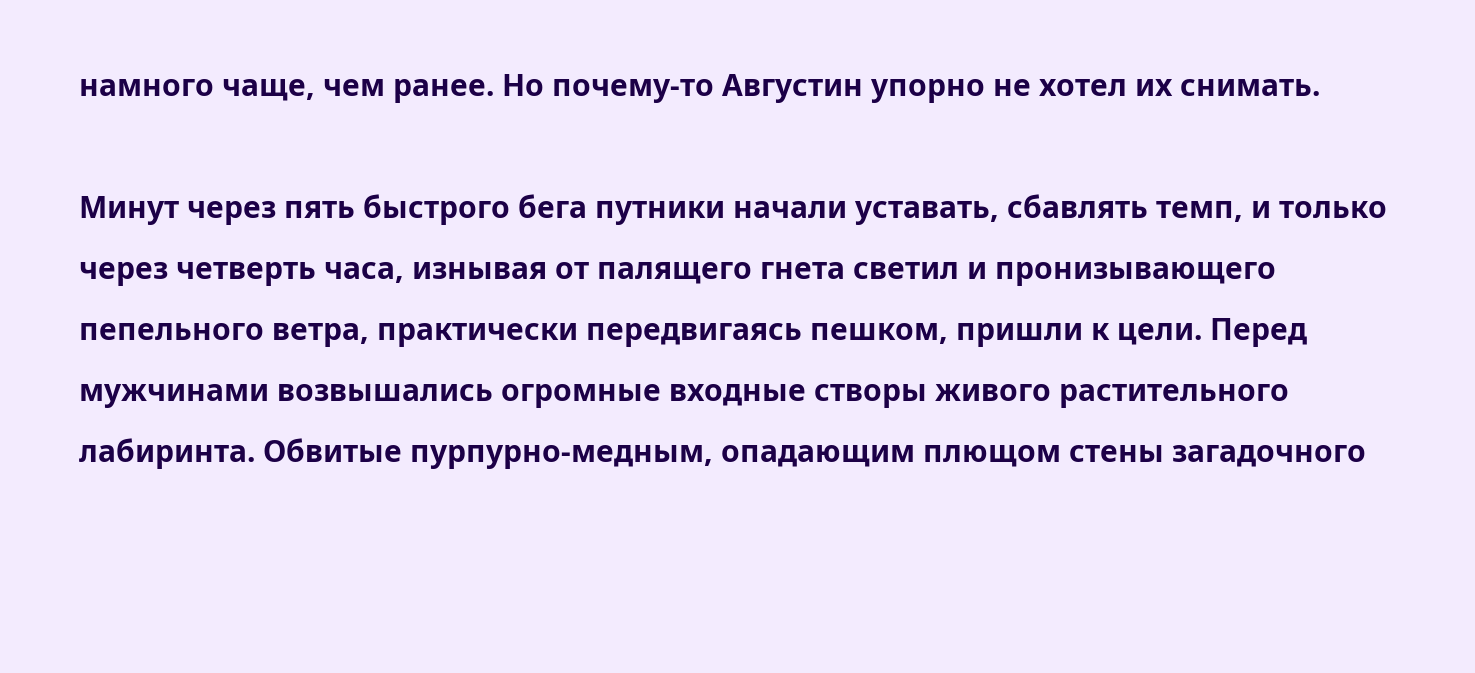намного чаще, чем ранее. Но почему-то Августин упорно не хотел их снимать.

Минут через пять быстрого бега путники начали уставать, сбавлять темп, и только через четверть часа, изнывая от палящего гнета светил и пронизывающего пепельного ветра, практически передвигаясь пешком, пришли к цели. Перед мужчинами возвышались огромные входные створы живого растительного лабиринта. Обвитые пурпурно-медным, опадающим плющом стены загадочного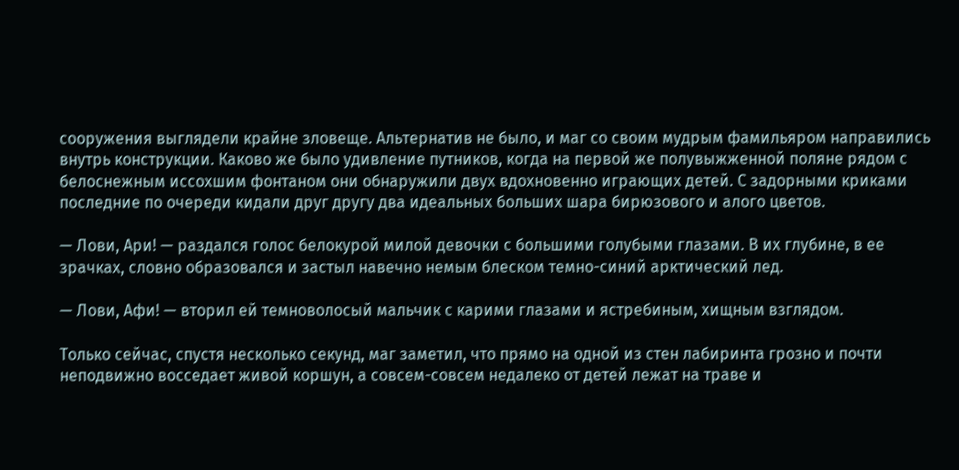сооружения выглядели крайне зловеще. Альтернатив не было, и маг со своим мудрым фамильяром направились внутрь конструкции. Каково же было удивление путников, когда на первой же полувыжженной поляне рядом с белоснежным иссохшим фонтаном они обнаружили двух вдохновенно играющих детей. С задорными криками последние по очереди кидали друг другу два идеальных больших шара бирюзового и алого цветов.

— Лови, Ари! — раздался голос белокурой милой девочки с большими голубыми глазами. В их глубине, в ее зрачках, словно образовался и застыл навечно немым блеском темно-синий арктический лед.

— Лови, Афи! — вторил ей темноволосый мальчик с карими глазами и ястребиным, хищным взглядом.

Только сейчас, спустя несколько секунд, маг заметил, что прямо на одной из стен лабиринта грозно и почти неподвижно восседает живой коршун, а совсем-совсем недалеко от детей лежат на траве и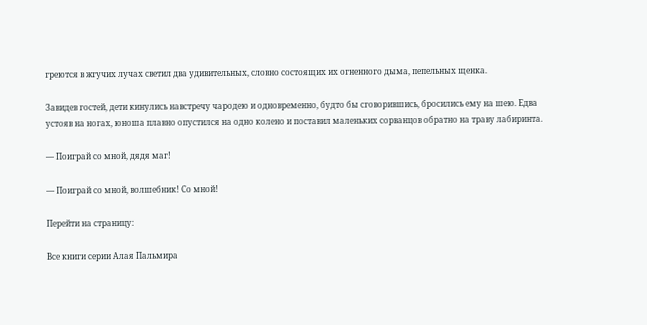греются в жгучих лучах светил два удивительных, словно состоящих их огненного дыма, пепельных щенка.

Завидев гостей, дети кинулись навстречу чародею и одновременно, будто бы сговорившись, бросились ему на шею. Едва устояв на ногах, юноша плавно опустился на одно колено и поставил маленьких сорванцов обратно на траву лабиринта.

— Поиграй со мной, дядя маг!

— Поиграй со мной, волшебник! Со мной!

Перейти на страницу:

Все книги серии Алая Пальмира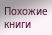Похожие книги